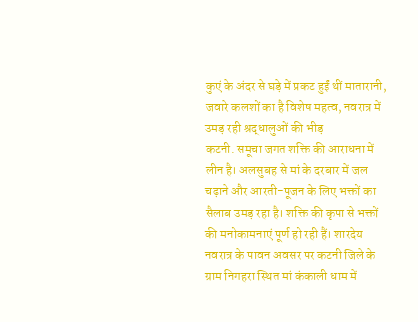कुएं के अंदर से घड़े में प्रकट हुईं थीं मातारानी, जवारे कलशों का है विशेष महत्व, नवरात्र में उमड़ रही श्रद्धालुओं की भीड़
कटनी. समूचा जगत शक्ति की आराधना में लीन है। अलसुबह से मां के दरबार में जल चढ़ाने और आरती-पूजन के लिए भक्तों का सैलाब उमड़ रहा है। शक्ति की कृपा से भक्तों की मनोकामनाएं पूर्ण हो रही हैं। शारदेय नवरात्र के पावन अवसर पर कटनी जिले के ग्राम निगहरा स्थित मां कंकाली धाम में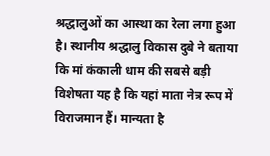श्रद्धालुओं का आस्था का रेला लगा हुआ है। स्थानीय श्रद्धालु विकास दुबे ने बताया कि मां कंकाली धाम की सबसे बड़ी विशेषता यह है कि यहां माता नेत्र रूप में विराजमान हैं। मान्यता है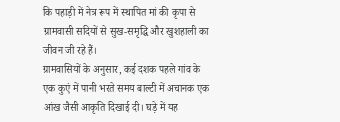कि पहाड़ी में नेत्र रूप में स्थापित मां की कृपा से ग्रामवासी सदियों से सुख-समृद्धि और खुशहाली का जीवन जी रहे हैं।
ग्रामवासियों के अनुसार, कई दशक पहले गांव के एक कुएं में पानी भरते समय बाल्टी में अचानक एक आंख जैसी आकृति दिखाई दी। घड़े में यह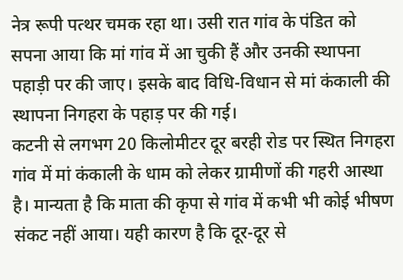नेत्र रूपी पत्थर चमक रहा था। उसी रात गांव के पंडित को सपना आया कि मां गांव में आ चुकी हैं और उनकी स्थापना पहाड़ी पर की जाए। इसके बाद विधि-विधान से मां कंकाली की स्थापना निगहरा के पहाड़ पर की गई।
कटनी से लगभग 20 किलोमीटर दूर बरही रोड पर स्थित निगहरा गांव में मां कंकाली के धाम को लेकर ग्रामीणों की गहरी आस्था है। मान्यता है कि माता की कृपा से गांव में कभी भी कोई भीषण संकट नहीं आया। यही कारण है कि दूर-दूर से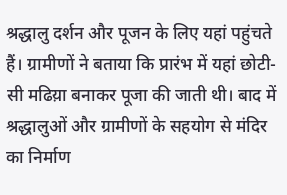श्रद्धालु दर्शन और पूजन के लिए यहां पहुंचते हैं। ग्रामीणों ने बताया कि प्रारंभ में यहां छोटी-सी मढिय़ा बनाकर पूजा की जाती थी। बाद में श्रद्धालुओं और ग्रामीणों के सहयोग से मंदिर का निर्माण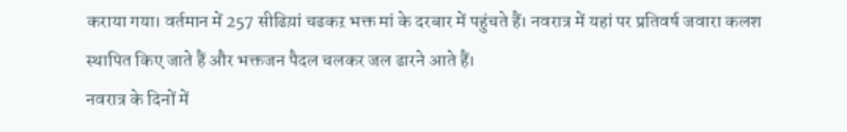कराया गया। वर्तमान में 257 सीढिय़ां चढकऱ भक्त मां के दरबार में पहुंचते हैं। नवरात्र में यहां पर प्रतिवर्ष जवारा कलश स्थापित किए जाते हैं और भक्तजन पैदल चलकर जल ढारने आते हैं।
नवरात्र के दिनों में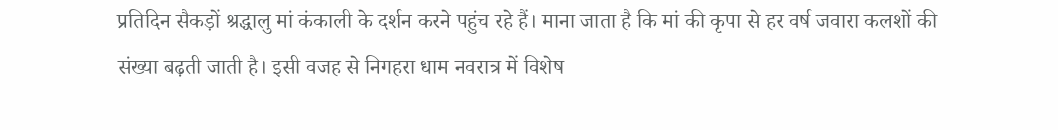प्रतिदिन सैकड़ों श्रद्धालु मां कंकाली के दर्शन करने पहुंच रहे हैं। माना जाता है कि मां की कृपा से हर वर्ष जवारा कलशों की संख्या बढ़ती जाती है। इसी वजह से निगहरा धाम नवरात्र में विशेष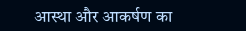आस्था और आकर्षण का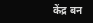केंद्र बन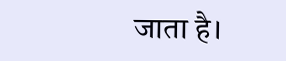जाता है।